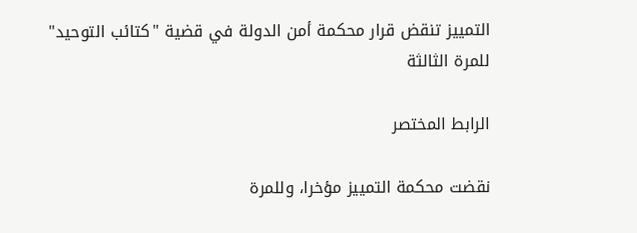التمييز تنقض قرار محكمة أمن الدولة في قضية "كتائب التوحيد" للمرة الثالثة

الرابط المختصر

نقضت محكمة التمييز مؤخرا، وللمرة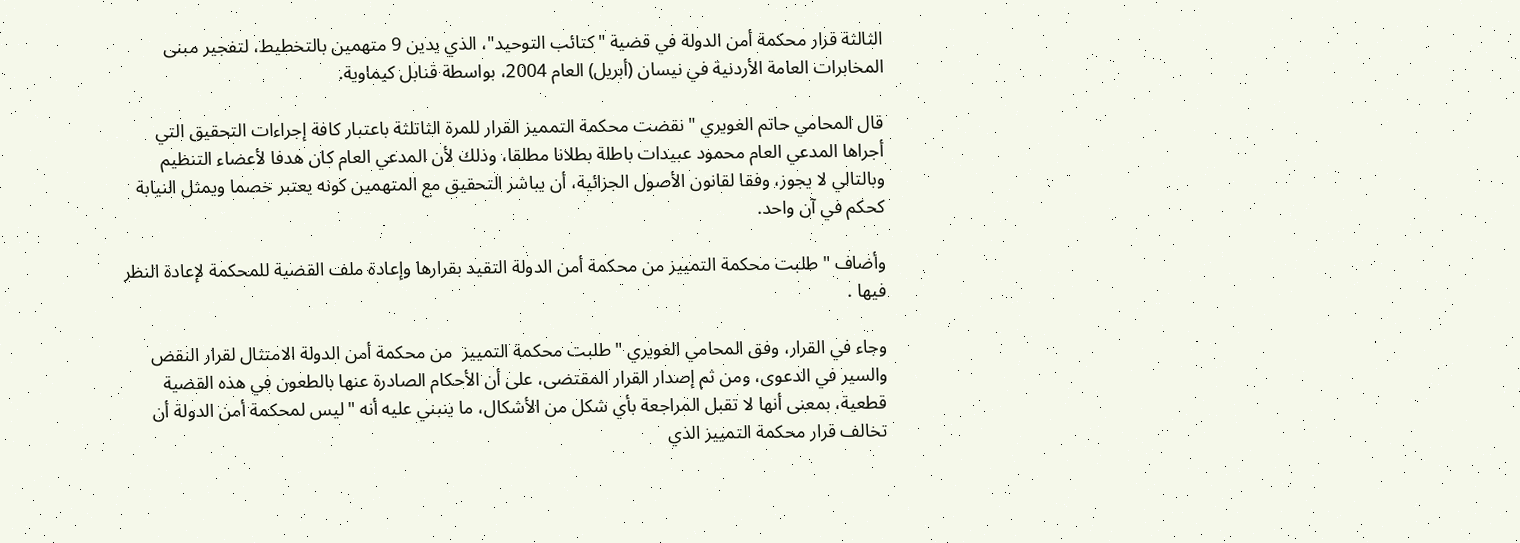الثالثة قرار محكمة أمن الدولة في قضية "كتائب التوحيد"، الذي يدين 9 متهمين بالتخطيط، لتفجير مبنى المخابرات العامة الأردنية في نيسان (أبريل) العام 2004، بواسطة قنابل كيماوية.

قال المحامي حاتم الغويري " نقضت محكمة التمميز القرار للمرة الثاتلثة باعتبار كافة إجراءات التحقيق التي أجراها المدعي العام محمود عبيدات باطلة بطلانا مطلقا، وذلك لأن المدعي العام كان هدفا لأعضاء التنظيم وبالتالي لا يجوز، وفقا لقانون الأصول الجزائية، أن يباشر التحقيق مع المتهمين كونه يعتبر خصما ويمثل النيابة كحكم في آن واحد.

وأضاف " طلبت محكمة التمييز من محكمة أمن الدولة التقيد بقرارها وإعادة ملف القضية للمحكمة لإعادة النظر فيها .

وجاء في القرار، وفق المحامي الغويري " طلبت محكمة التمييز  من محكمة أمن الدولة الامتثال لقرار النقض والسير في الدعوى، ومن ثم إصدار القرار المقتضى، على أن الأحكام الصادرة عنها بالطعون في هذه القضية قطعية، بمعنى أنها لا تقبل المراجعة بأي شكل من الأشكال، ما ينبني عليه أنه "ليس لمحكمة أمن الدولة أن تخالف قرار محكمة التمييز الذي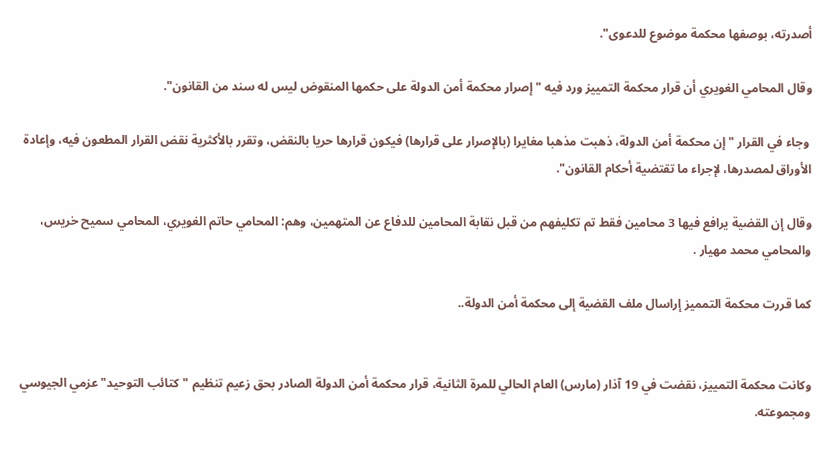أصدرته، بوصفها محكمة موضوع للدعوى".

وقال المحامي الغويري أن قرار محكمة التمييز ورد فيه " إصرار محكمة أمن الدولة على حكمها المنقوض ليس له سند من القانون".

 وجاء في القرار "إن محكمة أمن الدولة، ذهبت مذهبا مغايرا (بالإصرار على قرارها) فيكون قرارها حريا بالنقض، وتقرر بالأكثرية نقض القرار المطعون فيه، وإعادة الأوراق لمصدرها، لإجراء ما تقتضية أحكام القانون".

وقال إن القضية يرافع فيها 3 محامين فقط تم تكليفهم من قبل نقابة المحامين للدفاع عن المتهمين، وهم: المحامي حاتم الغويري، المحامي سميح خريس، والمحامي محمد مهيار .

كما قررت محكمة التمميز إراسال ملف القضية إلى محكمة أمن الدولة..


وكانت محكمة التمييز، نقضت في 19 آذار (مارس) العام الحالي للمرة الثانية، قرار محكمة أمن الدولة الصادر بحق زعيم تنظيم "كتائب التوحيد" عزمي الجيوسي ومجموعته.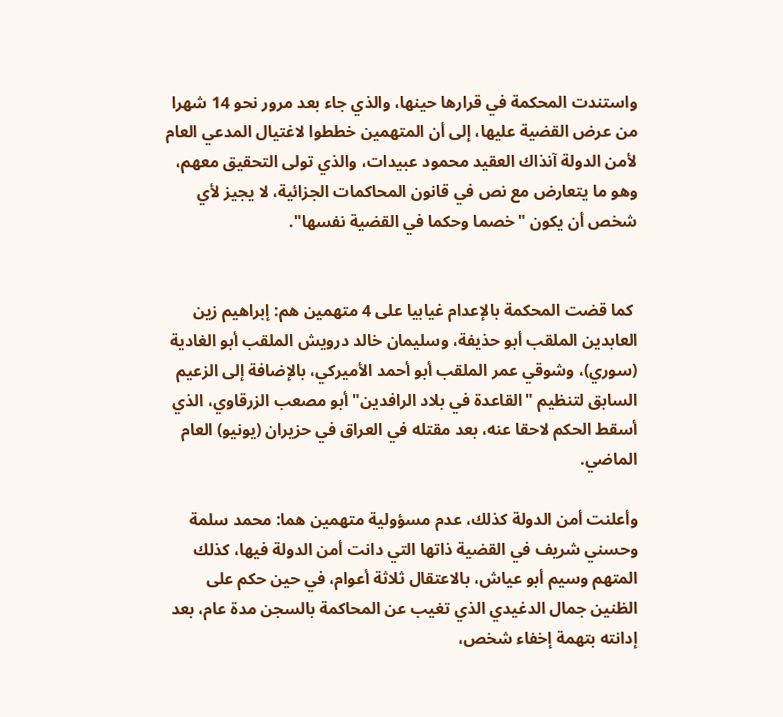واستندت المحكمة في قرارها حينها، والذي جاء بعد مرور نحو 14 شهرا من عرض القضية عليها، إلى أن المتهمين خططوا لاغتيال المدعي العام لأمن الدولة آنذاك العقيد محمود عبيدات، والذي تولى التحقيق معهم، وهو ما يتعارض مع نص في قانون المحاكمات الجزائية، لا يجيز لأي شخص أن يكون "خصما وحكما في القضية نفسها".


 كما قضت المحكمة بالإعدام غيابيا على 4 متهمين هم: إبراهيم زين العابدين الملقب أبو حذيفة، وسليمان خالد درويش الملقب أبو الغادية (سوري)، وشوقي عمر الملقب أبو أحمد الأميركي، بالإضافة إلى الزعيم السابق لتنظيم "القاعدة في بلاد الرافدين" أبو مصعب الزرقاوي، الذي أسقط الحكم لاحقا عنه، بعد مقتله في العراق في حزيران (يونيو) العام الماضي.

وأعلنت أمن الدولة كذلك، عدم مسؤولية متهمين هما: محمد سلمة وحسني شريف في القضية ذاتها التي دانت أمن الدولة فيها، كذلك المتهم وسيم أبو عياش، بالاعتقال ثلاثة أعوام، في حين حكم على الظنين جمال الدغيدي الذي تغيب عن المحاكمة بالسجن مدة عام، بعد إدانته بتهمة إخفاء شخص،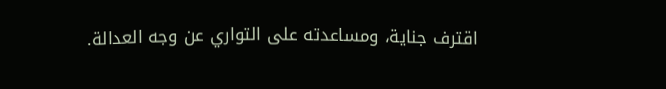اقترف جناية، ومساعدته على التواري عن وجه العدالة.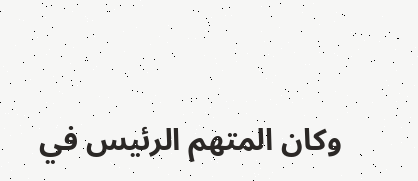وكان المتهم الرئيس في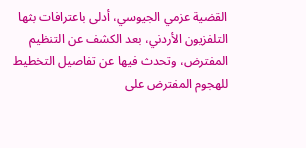القضية عزمي الجيوسي، أدلى باعترافات بثها التلفزيون الأردني، بعد الكشف عن التنظيم المفترض، وتحدث فيها عن تفاصيل التخطيط للهجوم المفترض على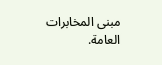مبنى المخابرات العامة.